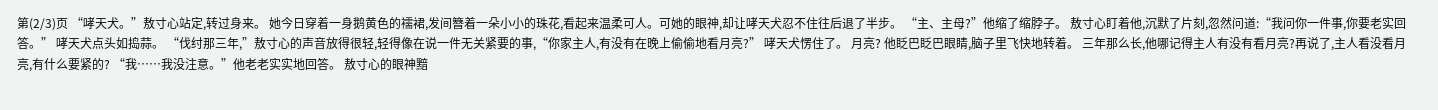第(2/3)页 “哮天犬。”敖寸心站定,转过身来。 她今日穿着一身鹅黄色的襦裙,发间簪着一朵小小的珠花,看起来温柔可人。可她的眼神,却让哮天犬忍不住往后退了半步。 “主、主母?”他缩了缩脖子。 敖寸心盯着他,沉默了片刻,忽然问道:“我问你一件事,你要老实回答。” 哮天犬点头如捣蒜。 “伐纣那三年,”敖寸心的声音放得很轻,轻得像在说一件无关紧要的事,“你家主人,有没有在晚上偷偷地看月亮?” 哮天犬愣住了。 月亮? 他眨巴眨巴眼睛,脑子里飞快地转着。 三年那么长,他哪记得主人有没有看月亮?再说了,主人看没看月亮,有什么要紧的? “我……我没注意。”他老老实实地回答。 敖寸心的眼神黯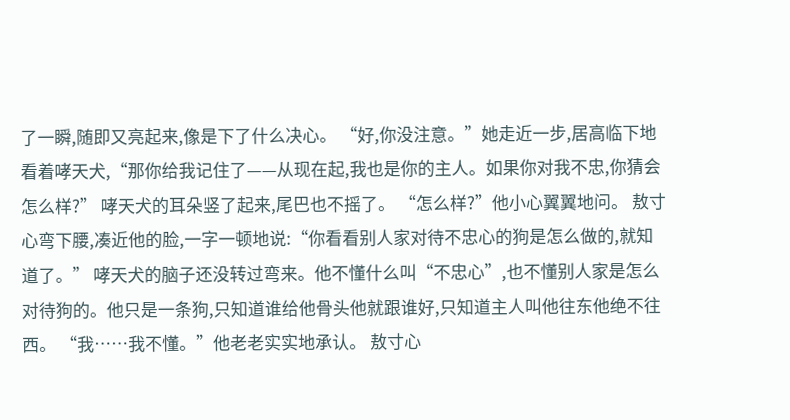了一瞬,随即又亮起来,像是下了什么决心。 “好,你没注意。”她走近一步,居高临下地看着哮天犬,“那你给我记住了——从现在起,我也是你的主人。如果你对我不忠,你猜会怎么样?” 哮天犬的耳朵竖了起来,尾巴也不摇了。 “怎么样?”他小心翼翼地问。 敖寸心弯下腰,凑近他的脸,一字一顿地说:“你看看别人家对待不忠心的狗是怎么做的,就知道了。” 哮天犬的脑子还没转过弯来。他不懂什么叫“不忠心”,也不懂别人家是怎么对待狗的。他只是一条狗,只知道谁给他骨头他就跟谁好,只知道主人叫他往东他绝不往西。 “我……我不懂。”他老老实实地承认。 敖寸心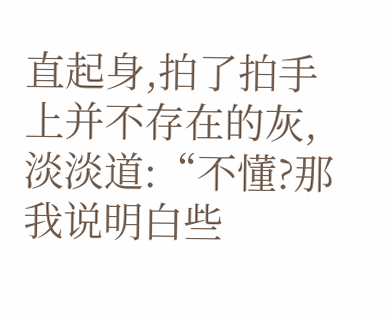直起身,拍了拍手上并不存在的灰,淡淡道:“不懂?那我说明白些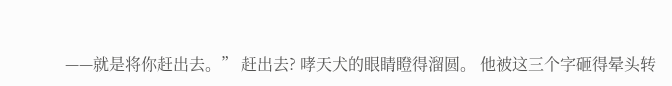——就是将你赶出去。” 赶出去? 哮天犬的眼睛瞪得溜圆。 他被这三个字砸得晕头转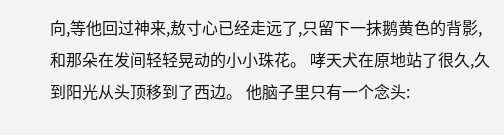向,等他回过神来,敖寸心已经走远了,只留下一抹鹅黄色的背影,和那朵在发间轻轻晃动的小小珠花。 哮天犬在原地站了很久,久到阳光从头顶移到了西边。 他脑子里只有一个念头: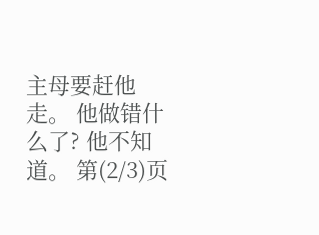主母要赶他走。 他做错什么了? 他不知道。 第(2/3)页